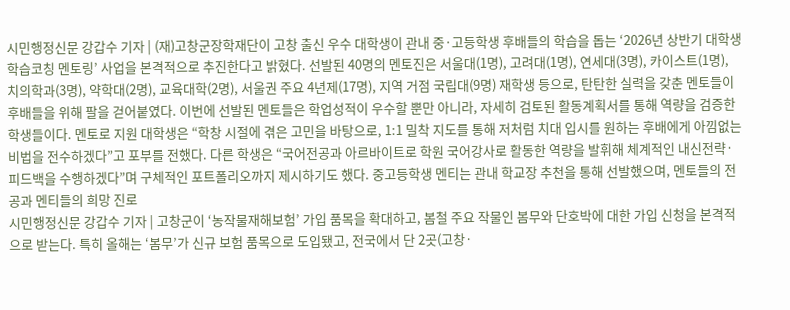시민행정신문 강갑수 기자 | (재)고창군장학재단이 고창 출신 우수 대학생이 관내 중·고등학생 후배들의 학습을 돕는 ‘2026년 상반기 대학생 학습코칭 멘토링’ 사업을 본격적으로 추진한다고 밝혔다. 선발된 40명의 멘토진은 서울대(1명), 고려대(1명), 연세대(3명), 카이스트(1명), 치의학과(3명), 약학대(2명), 교육대학(2명), 서울권 주요 4년제(17명), 지역 거점 국립대(9명) 재학생 등으로, 탄탄한 실력을 갖춘 멘토들이 후배들을 위해 팔을 걷어붙였다. 이번에 선발된 멘토들은 학업성적이 우수할 뿐만 아니라, 자세히 검토된 활동계획서를 통해 역량을 검증한 학생들이다. 멘토로 지원 대학생은 “학창 시절에 겪은 고민을 바탕으로, 1:1 밀착 지도를 통해 저처럼 치대 입시를 원하는 후배에게 아낌없는 비법을 전수하겠다”고 포부를 전했다. 다른 학생은 “국어전공과 아르바이트로 학원 국어강사로 활동한 역량을 발휘해 체계적인 내신전략·피드백을 수행하겠다”며 구체적인 포트폴리오까지 제시하기도 했다. 중고등학생 멘티는 관내 학교장 추천을 통해 선발했으며, 멘토들의 전공과 멘티들의 희망 진로
시민행정신문 강갑수 기자 | 고창군이 ‘농작물재해보험’ 가입 품목을 확대하고, 봄철 주요 작물인 봄무와 단호박에 대한 가입 신청을 본격적으로 받는다. 특히 올해는 ‘봄무’가 신규 보험 품목으로 도입됐고, 전국에서 단 2곳(고창·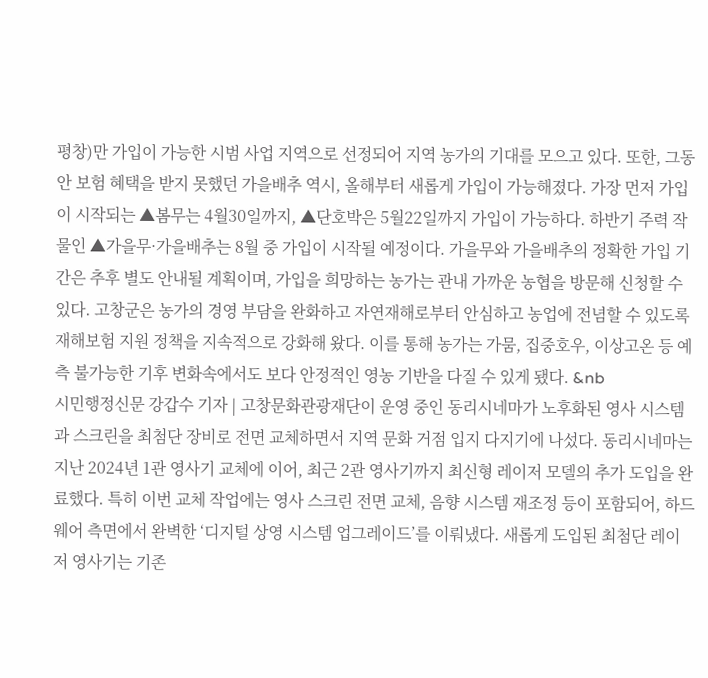평창)만 가입이 가능한 시범 사업 지역으로 선정되어 지역 농가의 기대를 모으고 있다. 또한, 그동안 보험 혜택을 받지 못했던 가을배추 역시, 올해부터 새롭게 가입이 가능해졌다. 가장 먼저 가입이 시작되는 ▲봄무는 4월30일까지, ▲단호박은 5월22일까지 가입이 가능하다. 하반기 주력 작물인 ▲가을무·가을배추는 8월 중 가입이 시작될 예정이다. 가을무와 가을배추의 정확한 가입 기간은 추후 별도 안내될 계획이며, 가입을 희망하는 농가는 관내 가까운 농협을 방문해 신청할 수 있다. 고창군은 농가의 경영 부담을 완화하고 자연재해로부터 안심하고 농업에 전념할 수 있도록 재해보험 지원 정책을 지속적으로 강화해 왔다. 이를 통해 농가는 가뭄, 집중호우, 이상고온 등 예측 불가능한 기후 변화속에서도 보다 안정적인 영농 기반을 다질 수 있게 됐다. &nb
시민행정신문 강갑수 기자 | 고창문화관광재단이 운영 중인 동리시네마가 노후화된 영사 시스템과 스크린을 최첨단 장비로 전면 교체하면서 지역 문화 거점 입지 다지기에 나섰다. 동리시네마는 지난 2024년 1관 영사기 교체에 이어, 최근 2관 영사기까지 최신형 레이저 모델의 추가 도입을 완료했다. 특히 이번 교체 작업에는 영사 스크린 전면 교체, 음향 시스템 재조정 등이 포함되어, 하드웨어 측면에서 완벽한 ‘디지털 상영 시스템 업그레이드’를 이뤄냈다. 새롭게 도입된 최첨단 레이저 영사기는 기존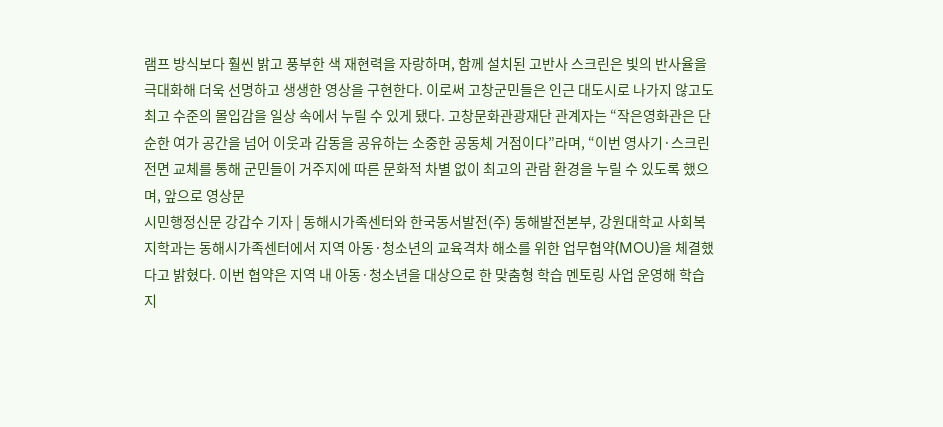램프 방식보다 훨씬 밝고 풍부한 색 재현력을 자랑하며, 함께 설치된 고반사 스크린은 빛의 반사율을 극대화해 더욱 선명하고 생생한 영상을 구현한다. 이로써 고창군민들은 인근 대도시로 나가지 않고도 최고 수준의 몰입감을 일상 속에서 누릴 수 있게 됐다. 고창문화관광재단 관계자는 “작은영화관은 단순한 여가 공간을 넘어 이웃과 감동을 공유하는 소중한 공동체 거점이다”라며, “이번 영사기·스크린 전면 교체를 통해 군민들이 거주지에 따른 문화적 차별 없이 최고의 관람 환경을 누릴 수 있도록 했으며, 앞으로 영상문
시민행정신문 강갑수 기자 | 동해시가족센터와 한국동서발전(주) 동해발전본부, 강원대학교 사회복지학과는 동해시가족센터에서 지역 아동·청소년의 교육격차 해소를 위한 업무협약(MOU)을 체결했다고 밝혔다. 이번 협약은 지역 내 아동·청소년을 대상으로 한 맞춤형 학습 멘토링 사업 운영해 학습 지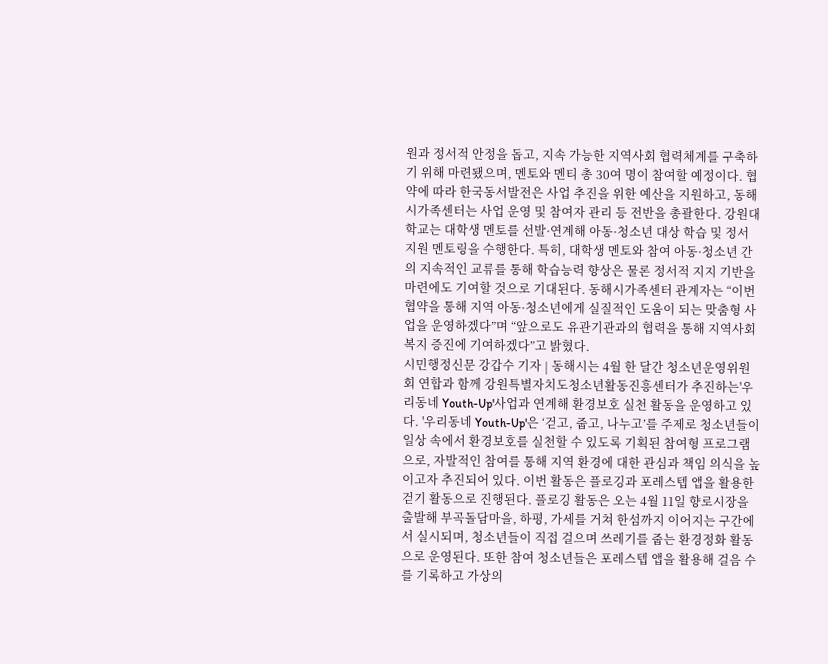원과 정서적 안정을 돕고, 지속 가능한 지역사회 협력체계를 구축하기 위해 마련됐으며, 멘토와 멘티 총 30여 명이 참여할 예정이다. 협약에 따라 한국동서발전은 사업 추진을 위한 예산을 지원하고, 동해시가족센터는 사업 운영 및 참여자 관리 등 전반을 총괄한다. 강원대학교는 대학생 멘토를 선발·연계해 아동·청소년 대상 학습 및 정서 지원 멘토링을 수행한다. 특히, 대학생 멘토와 참여 아동·청소년 간의 지속적인 교류를 통해 학습능력 향상은 물론 정서적 지지 기반을 마련에도 기여할 것으로 기대된다. 동해시가족센터 관계자는 “이번 협약을 통해 지역 아동·청소년에게 실질적인 도움이 되는 맞춤형 사업을 운영하겠다”며 “앞으로도 유관기관과의 협력을 통해 지역사회 복지 증진에 기여하겠다”고 밝혔다.
시민행정신문 강갑수 기자 | 동해시는 4월 한 달간 청소년운영위원회 연합과 함께 강원특별자치도청소년활동진흥센터가 추진하는'우리동네 Youth-Up'사업과 연계해 환경보호 실천 활동을 운영하고 있다. '우리동네 Youth-Up'은 ‘걷고, 줍고, 나누고’를 주제로 청소년들이 일상 속에서 환경보호를 실천할 수 있도록 기획된 참여형 프로그램으로, 자발적인 참여를 통해 지역 환경에 대한 관심과 책임 의식을 높이고자 추진되어 있다. 이번 활동은 플로깅과 포레스텝 앱을 활용한 걷기 활동으로 진행된다. 플로깅 활동은 오는 4월 11일 향로시장을 출발해 부곡돌담마을, 하평, 가세를 거쳐 한섬까지 이어지는 구간에서 실시되며, 청소년들이 직접 걸으며 쓰레기를 줍는 환경정화 활동으로 운영된다. 또한 참여 청소년들은 포레스텝 앱을 활용해 걸음 수를 기록하고 가상의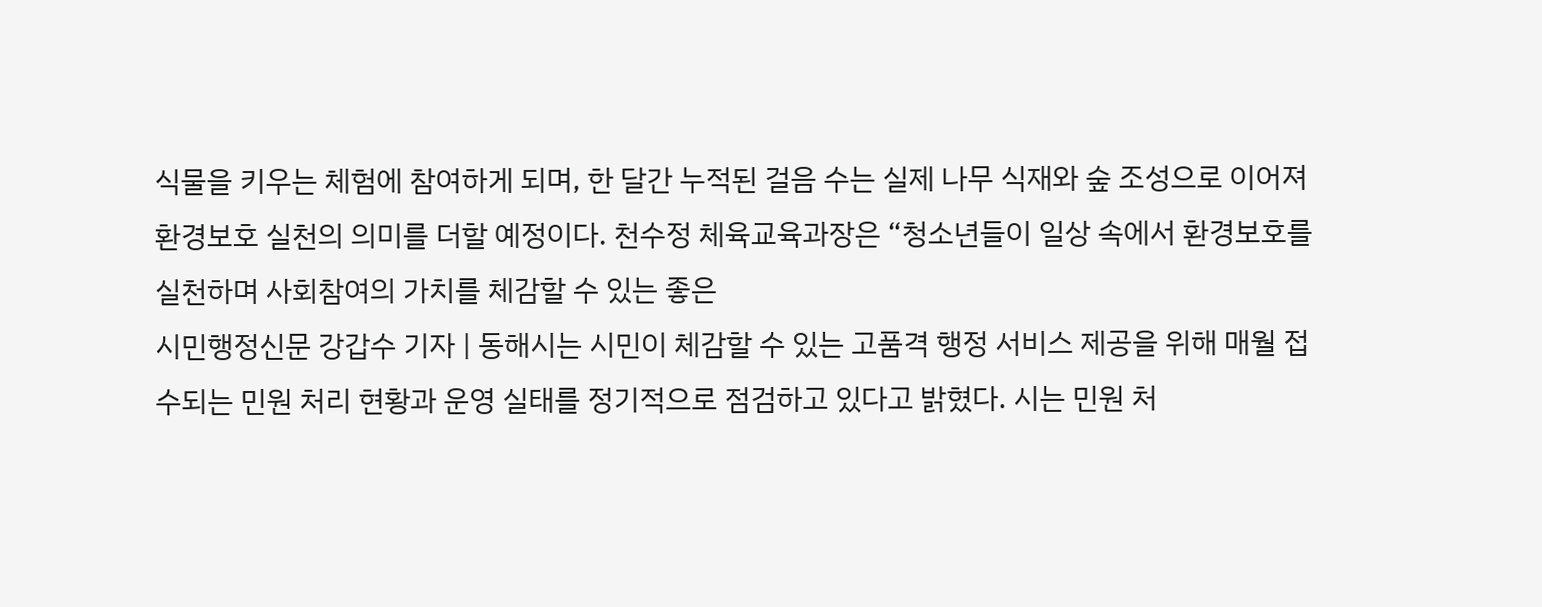식물을 키우는 체험에 참여하게 되며, 한 달간 누적된 걸음 수는 실제 나무 식재와 숲 조성으로 이어져 환경보호 실천의 의미를 더할 예정이다. 천수정 체육교육과장은 “청소년들이 일상 속에서 환경보호를 실천하며 사회참여의 가치를 체감할 수 있는 좋은
시민행정신문 강갑수 기자 | 동해시는 시민이 체감할 수 있는 고품격 행정 서비스 제공을 위해 매월 접수되는 민원 처리 현황과 운영 실태를 정기적으로 점검하고 있다고 밝혔다. 시는 민원 처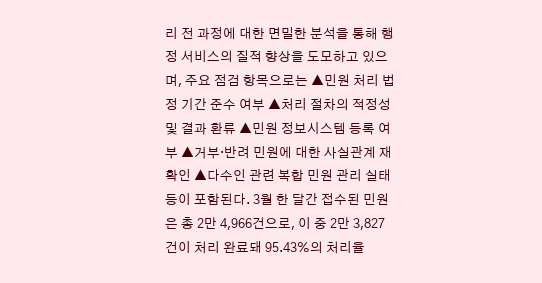리 전 과정에 대한 면밀한 분석을 통해 행정 서비스의 질적 향상을 도모하고 있으며, 주요 점검 항목으로는 ▲민원 처리 법정 기간 준수 여부 ▲처리 절차의 적정성 및 결과 환류 ▲민원 정보시스템 등록 여부 ▲거부·반려 민원에 대한 사실관계 재확인 ▲다수인 관련 복합 민원 관리 실태 등이 포함된다. 3월 한 달간 접수된 민원은 총 2만 4,966건으로, 이 중 2만 3,827건이 처리 완료돼 95.43%의 처리율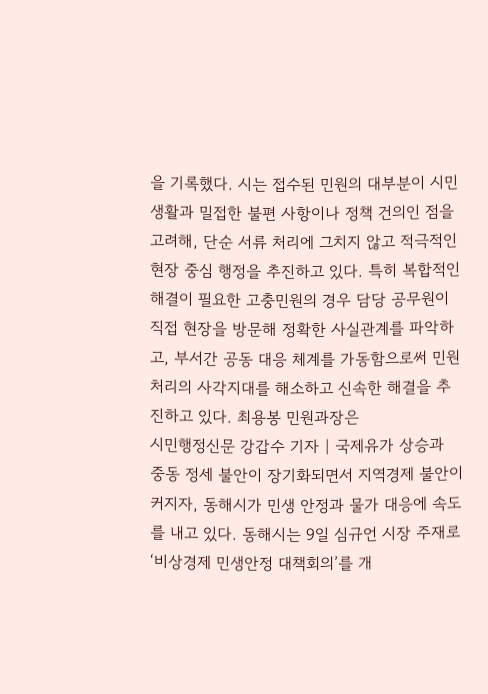을 기록했다. 시는 접수된 민원의 대부분이 시민 생활과 밀접한 불편 사항이나 정책 건의인 점을 고려해, 단순 서류 처리에 그치지 않고 적극적인 현장 중심 행정을 추진하고 있다. 특히 복합적인 해결이 필요한 고충민원의 경우 담당 공무원이 직접 현장을 방문해 정확한 사실관계를 파악하고, 부서간 공동 대응 체계를 가동함으로써 민원 처리의 사각지대를 해소하고 신속한 해결을 추진하고 있다. 최용봉 민원과장은
시민행정신문 강갑수 기자 | 국제유가 상승과 중동 정세 불안이 장기화되면서 지역경제 불안이 커지자, 동해시가 민생 안정과 물가 대응에 속도를 내고 있다. 동해시는 9일 심규언 시장 주재로 ‘비상경제 민생안정 대책회의’를 개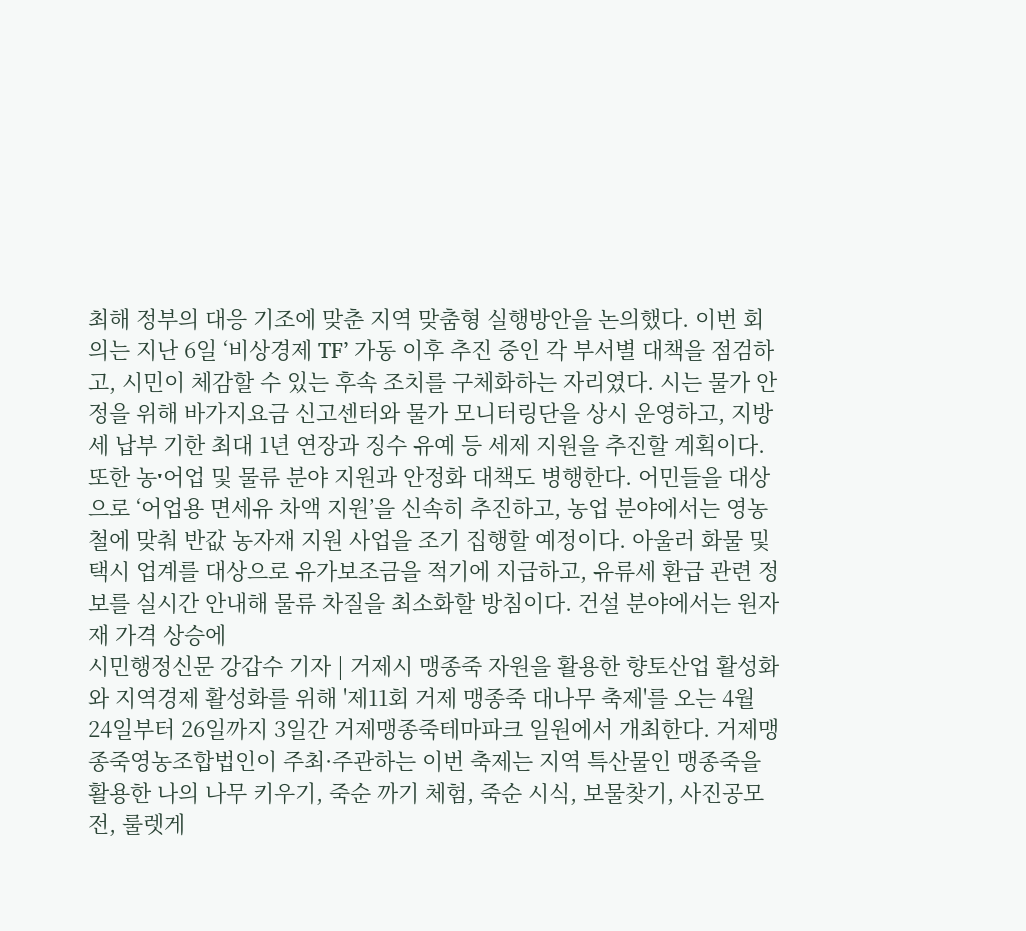최해 정부의 대응 기조에 맞춘 지역 맞춤형 실행방안을 논의했다. 이번 회의는 지난 6일 ‘비상경제 TF’ 가동 이후 추진 중인 각 부서별 대책을 점검하고, 시민이 체감할 수 있는 후속 조치를 구체화하는 자리였다. 시는 물가 안정을 위해 바가지요금 신고센터와 물가 모니터링단을 상시 운영하고, 지방세 납부 기한 최대 1년 연장과 징수 유예 등 세제 지원을 추진할 계획이다. 또한 농ˑ어업 및 물류 분야 지원과 안정화 대책도 병행한다. 어민들을 대상으로 ‘어업용 면세유 차액 지원’을 신속히 추진하고, 농업 분야에서는 영농철에 맞춰 반값 농자재 지원 사업을 조기 집행할 예정이다. 아울러 화물 및 택시 업계를 대상으로 유가보조금을 적기에 지급하고, 유류세 환급 관련 정보를 실시간 안내해 물류 차질을 최소화할 방침이다. 건설 분야에서는 원자재 가격 상승에
시민행정신문 강갑수 기자 | 거제시 맹종죽 자원을 활용한 향토산업 활성화와 지역경제 활성화를 위해 '제11회 거제 맹종죽 대나무 축제'를 오는 4월 24일부터 26일까지 3일간 거제맹종죽테마파크 일원에서 개최한다. 거제맹종죽영농조합법인이 주최·주관하는 이번 축제는 지역 특산물인 맹종죽을 활용한 나의 나무 키우기, 죽순 까기 체험, 죽순 시식, 보물찾기, 사진공모전, 룰렛게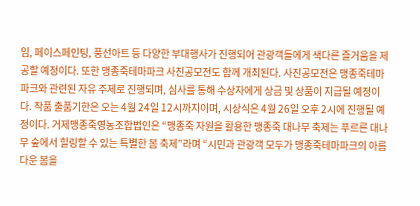임, 페이스페인팅, 풍선아트 등 다양한 부대행사가 진행되어 관광객들에게 색다른 즐거움을 제공할 예정이다. 또한 맹종죽테마파크 사진공모전도 함께 개최된다. 사진공모전은 맹종죽테마파크와 관련된 자유 주제로 진행되며, 심사를 통해 수상자에게 상금 및 상품이 지급될 예정이다. 작품 출품기한은 오는 4월 24일 12시까지이며, 시상식은 4월 26일 오후 2시에 진행될 예정이다. 거제맹종죽영농조합법인은 “맹종죽 자원을 활용한 맹종죽 대나무 축제는 푸르른 대나무 숲에서 힐링할 수 있는 특별한 봄 축제”라며 “시민과 관광객 모두가 맹종죽테마파크의 아름다운 봄을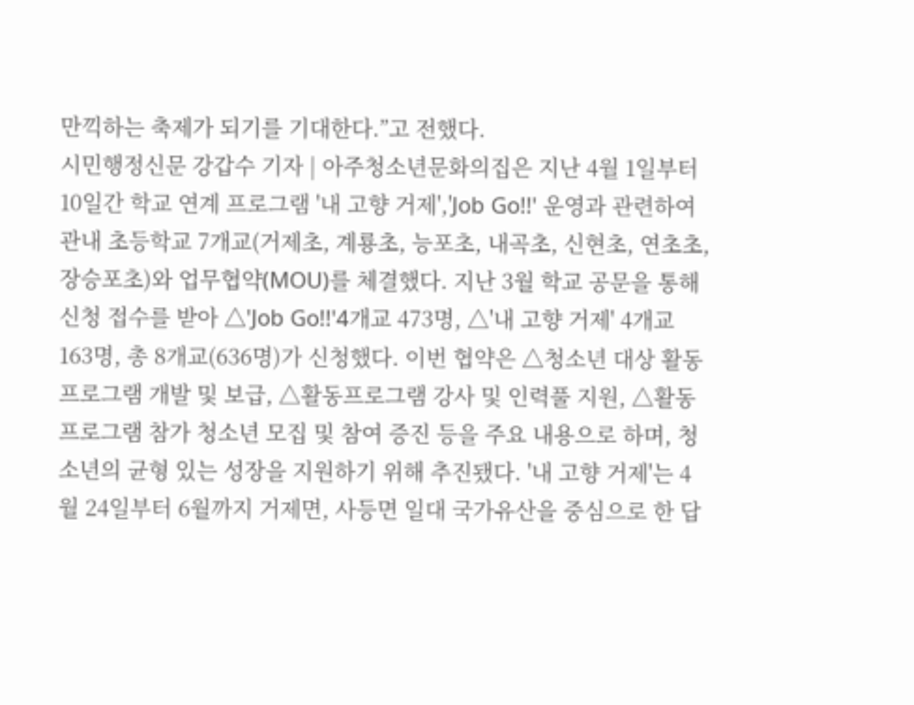만끽하는 축제가 되기를 기대한다.”고 전했다.
시민행정신문 강갑수 기자 | 아주청소년문화의집은 지난 4월 1일부터 10일간 학교 연계 프로그램 '내 고향 거제','Job Go!!' 운영과 관련하여 관내 초등학교 7개교(거제초, 계룡초, 능포초, 내곡초, 신현초, 연초초, 장승포초)와 업무협약(MOU)를 체결했다. 지난 3월 학교 공문을 통해 신청 접수를 받아 △'Job Go!!'4개교 473명, △'내 고향 거제' 4개교 163명, 총 8개교(636명)가 신청했다. 이번 협약은 △청소년 대상 활동프로그램 개발 및 보급, △활동프로그램 강사 및 인력풀 지원, △활동프로그램 참가 청소년 모집 및 참여 증진 등을 주요 내용으로 하며, 청소년의 균형 있는 성장을 지원하기 위해 추진됐다. '내 고향 거제'는 4월 24일부터 6월까지 거제면, 사등면 일대 국가유산을 중심으로 한 답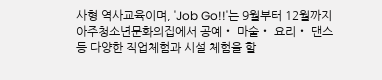사형 역사교육이며, 'Job Go!!'는 9월부터 12월까지 아주청소년문화의집에서 공예‧ 마술‧ 요리‧ 댄스 등 다양한 직업체험과 시설 체험을 할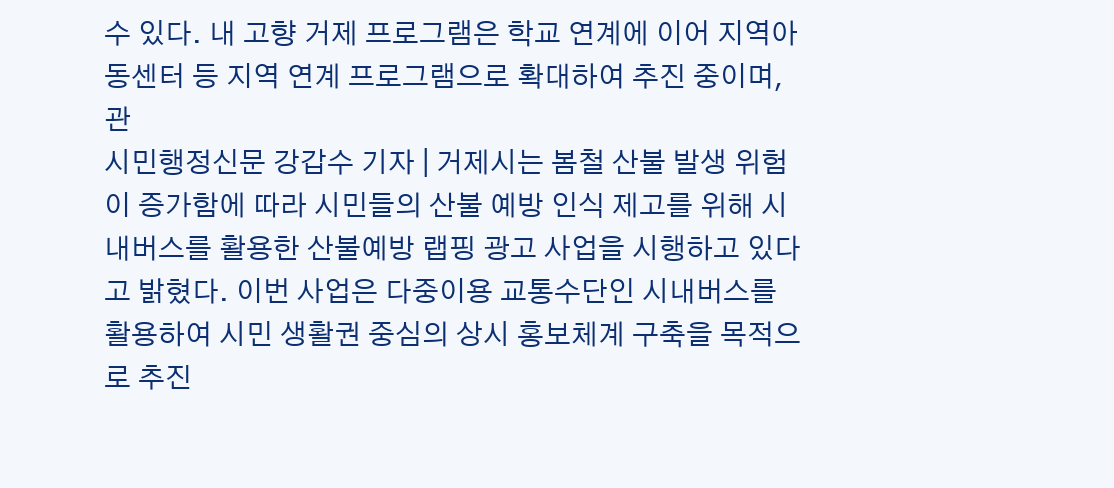수 있다. 내 고향 거제 프로그램은 학교 연계에 이어 지역아동센터 등 지역 연계 프로그램으로 확대하여 추진 중이며, 관
시민행정신문 강갑수 기자 | 거제시는 봄철 산불 발생 위험이 증가함에 따라 시민들의 산불 예방 인식 제고를 위해 시내버스를 활용한 산불예방 랩핑 광고 사업을 시행하고 있다고 밝혔다. 이번 사업은 다중이용 교통수단인 시내버스를 활용하여 시민 생활권 중심의 상시 홍보체계 구축을 목적으로 추진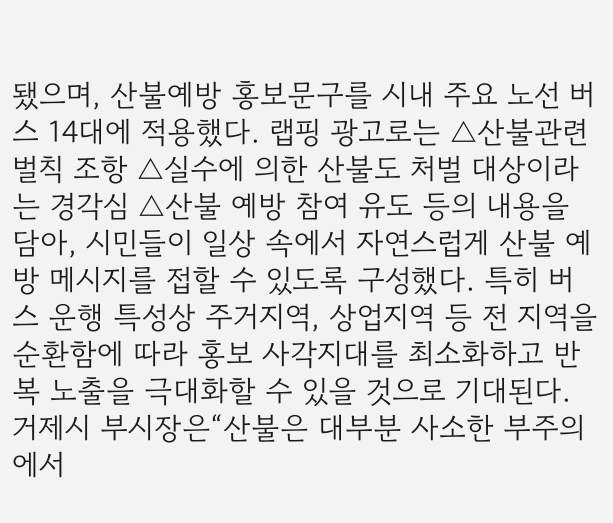됐으며, 산불예방 홍보문구를 시내 주요 노선 버스 14대에 적용했다. 랩핑 광고로는 △산불관련 벌칙 조항 △실수에 의한 산불도 처벌 대상이라는 경각심 △산불 예방 참여 유도 등의 내용을 담아, 시민들이 일상 속에서 자연스럽게 산불 예방 메시지를 접할 수 있도록 구성했다. 특히 버스 운행 특성상 주거지역, 상업지역 등 전 지역을 순환함에 따라 홍보 사각지대를 최소화하고 반복 노출을 극대화할 수 있을 것으로 기대된다. 거제시 부시장은“산불은 대부분 사소한 부주의에서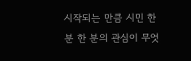시작되는 만큼 시민 한 분 한 분의 관심이 무엇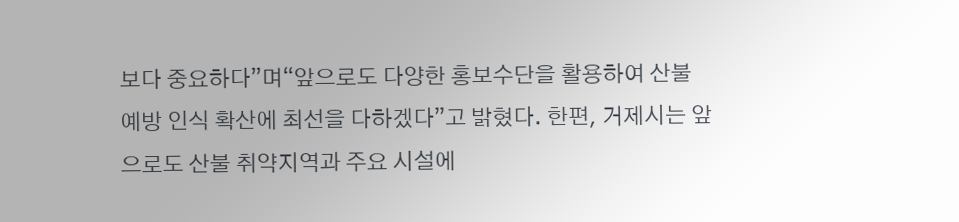보다 중요하다”며“앞으로도 다양한 홍보수단을 활용하여 산불 예방 인식 확산에 최선을 다하겠다”고 밝혔다. 한편, 거제시는 앞으로도 산불 취약지역과 주요 시설에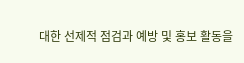대한 선제적 점검과 예방 및 홍보 활동을